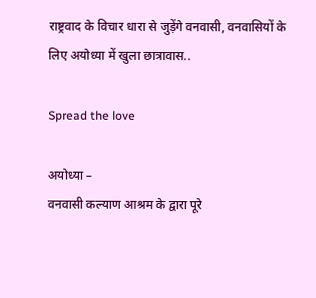राष्ट्रवाद के विचार धारा से जुड़ेंगे वनवासी, वनवासियों के लिए अयोध्या में खुला छात्रावास..

Spread the love

अयोध्या –
वनवासी कल्याण आश्रम के द्वारा पूरे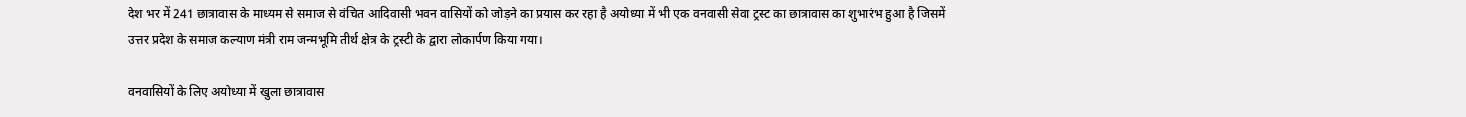देश भर में 241 छात्रावास के माध्यम से समाज से वंचित आदिवासी भवन वासियों को जोड़ने का प्रयास कर रहा है अयोध्या में भी एक वनवासी सेवा ट्रस्ट का छात्रावास का शुभारंभ हुआ है जिसमें उत्तर प्रदेश के समाज कल्याण मंत्री राम जन्मभूमि तीर्थ क्षेत्र के ट्रस्टी के द्वारा लोकार्पण किया गया।

वनवासियों के लिए अयोध्या में खुला छात्रावास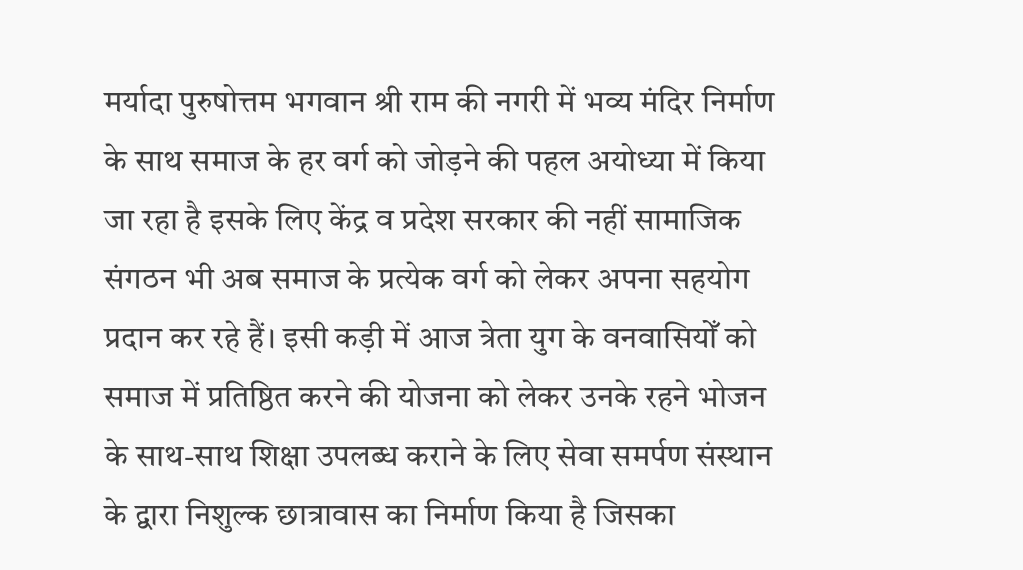मर्यादा पुरुषोत्तम भगवान श्री राम की नगरी में भव्य मंदिर निर्माण के साथ समाज के हर वर्ग को जोड़ने की पहल अयोध्या में किया जा रहा है इसके लिए केंद्र व प्रदेश सरकार की नहीं सामाजिक संगठन भी अब समाज के प्रत्येक वर्ग को लेकर अपना सहयोग प्रदान कर रहे हैं। इसी कड़ी में आज त्रेता युग के वनवासियोँ को समाज में प्रतिष्ठित करने की योजना को लेकर उनके रहने भोजन के साथ-साथ शिक्षा उपलब्ध कराने के लिए सेवा समर्पण संस्थान के द्वारा निशुल्क छात्रावास का निर्माण किया है जिसका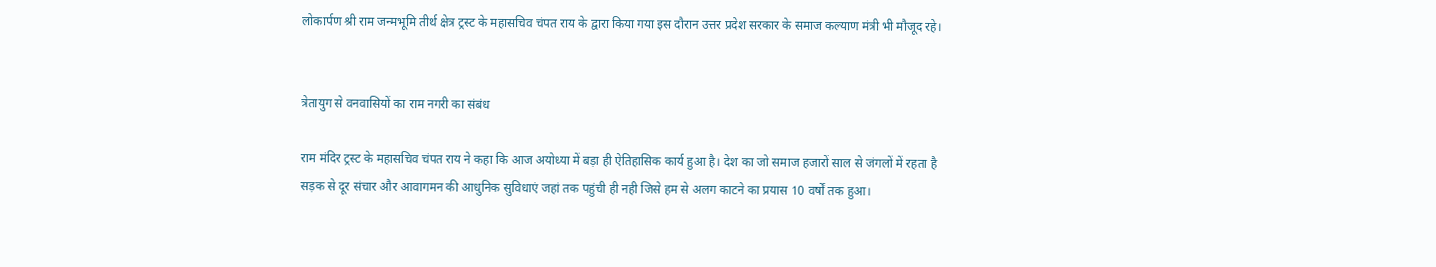लोकार्पण श्री राम जन्मभूमि तीर्थ क्षेत्र ट्रस्ट के महासचिव चंपत राय के द्वारा किया गया इस दौरान उत्तर प्रदेश सरकार के समाज कल्याण मंत्री भी मौजूद रहे।


त्रेतायुग से वनवासियों का राम नगरी का संबंध

राम मंदिर ट्रस्ट के महासचिव चंपत राय ने कहा कि आज अयोध्या में बड़ा ही ऐतिहासिक कार्य हुआ है। देश का जो समाज हजारों साल से जंगलों में रहता है सड़क से दूर संचार और आवागमन की आधुनिक सुविधाएं जहां तक पहुंची ही नही जिसे हम से अलग काटने का प्रयास 10 वर्षों तक हुआ।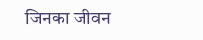जिनका जीवन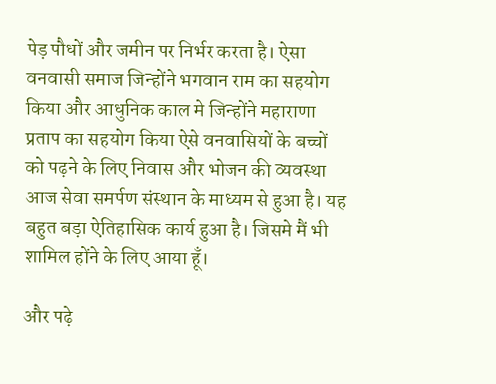पेड़ पौधों और जमीन पर निर्भर करता है। ऐसा वनवासी समाज जिन्होंने भगवान राम का सहयोग किया और आधुनिक काल मे जिन्होंने महाराणा प्रताप का सहयोग किया ऐसे वनवासियों के बच्चों को पढ़ने के लिए निवास और भोजन की व्यवस्था आज सेवा समर्पण संस्थान के माध्यम से हुआ है। यह बहुत बड़ा ऐतिहासिक कार्य हुआ है। जिसमे मैं भी शामिल होंने के लिए आया हूँ।

और पढ़े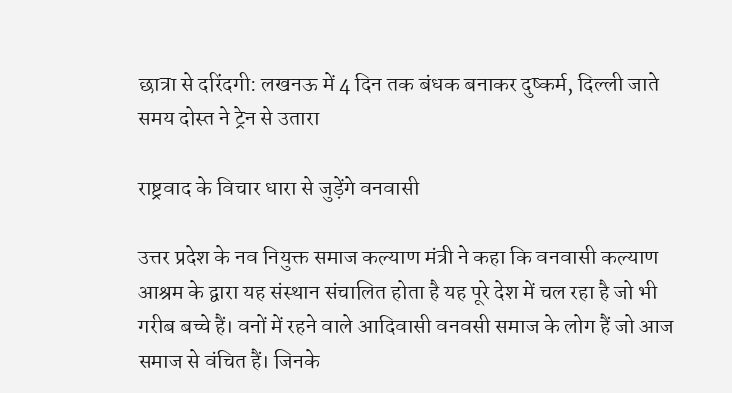छात्रा से दरिंदगी: लखनऊ में 4 दिन तक बंधक बनाकर दुष्कर्म, दिल्ली जाते समय दोस्त ने ट्रेन से उतारा

राष्ट्रवाद के विचार धारा से जुड़ेंगे वनवासी

उत्तर प्रदेश के नव नियुक्त समाज कल्याण मंत्री ने कहा कि वनवासी कल्याण आश्रम के द्वारा यह संस्थान संचालित होता है यह पूरे देश में चल रहा है जो भी गरीब बच्चे हैं। वनों में रहने वाले आदिवासी वनवसी समाज के लोग हैं जो आज समाज से वंचित हैं। जिनके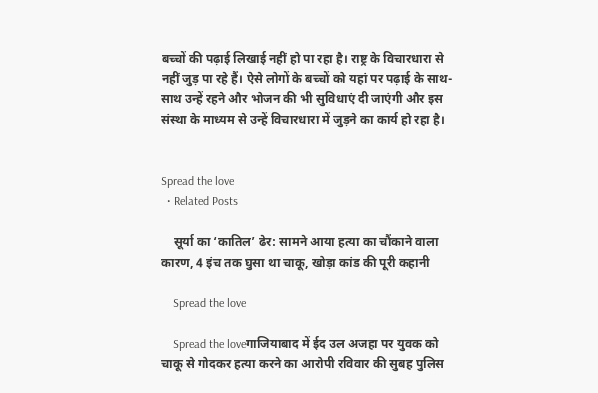बच्चों की पढ़ाई लिखाई नहीं हो पा रहा है। राष्ट्र के विचारधारा से नहीं जुड़ पा रहे हैं। ऐसे लोगों के बच्चों को यहां पर पढ़ाई के साथ-साथ उन्हें रहने और भोजन की भी सुविधाएं दी जाएंगी और इस संस्था के माध्यम से उन्हें विचारधारा में जुड़ने का कार्य हो रहा है।


Spread the love
  • Related Posts

    सूर्या का ‘कातिल’ ढेर: सामने आया हत्या का चौंकाने वाला कारण, 4 इंच तक घुसा था चाकू, खोड़ा कांड की पूरी कहानी

    Spread the love

    Spread the loveगाजियाबाद में ईद उल अजहा पर युवक को चाकू से गोदकर हत्या करने का आरोपी रविवार की सुबह पुलिस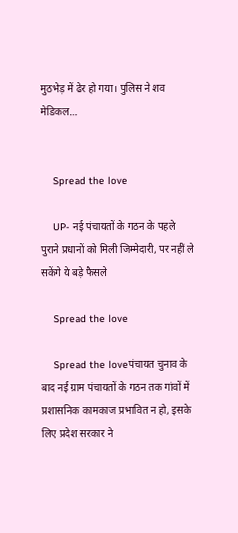मुठभेड़ में ढेर हो गया। पुलिस ने शव मेडिकल…


    Spread the love

    UP- नई पंचायतों के गठन के पहले पुराने प्रधानों को मिली जिम्मेदारी, पर नहीं ले सकेंगे ये बड़े फैसले

    Spread the love

    Spread the loveपंचायत चुनाव के बाद नई ग्राम पंचायतों के गठन तक गांवों में प्रशासनिक कामकाज प्रभावित न हो, इसके लिए प्रदेश सरकार ने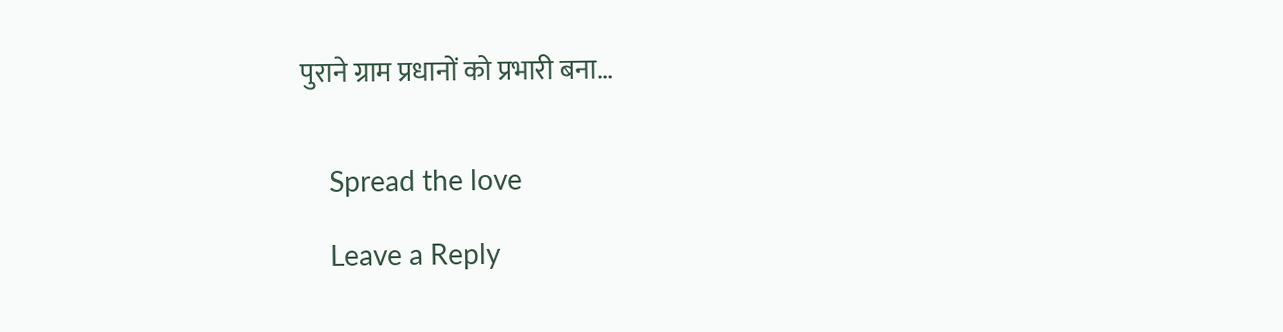पुराने ग्राम प्रधानों को प्रभारी बना…


    Spread the love

    Leave a Reply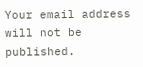Your email address will not be published.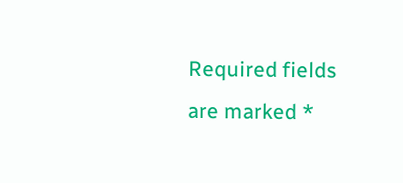Required fields are marked *